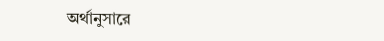অর্থানুসারে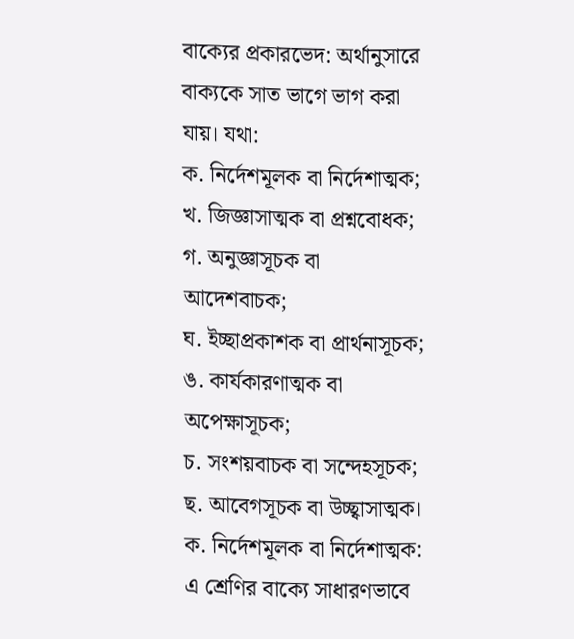বাক্যের প্রকারভেদ: অর্থানুসারে বাক্যকে সাত ভাগে ভাগ করা যায়। যথা:
ক. নির্দেশমূলক বা নির্দেশাত্মক;
খ. জিজ্ঞাসাত্মক বা প্রশ্নবোধক;
গ. অনুজ্ঞাসূচক বা আদেশবাচক;
ঘ. ইচ্ছাপ্রকাশক বা প্রার্থনাসূচক;
ঙ. কার্যকারণাত্মক বা অপেক্ষাসূচক;
চ. সংশয়বাচক বা সন্দেহসূচক;
ছ. আবেগসূচক বা উচ্ছ্বাসাত্মক।
ক. নির্দেশমূলক বা নির্দেশাত্মক: এ শ্রেণির বাক্যে সাধারণভাবে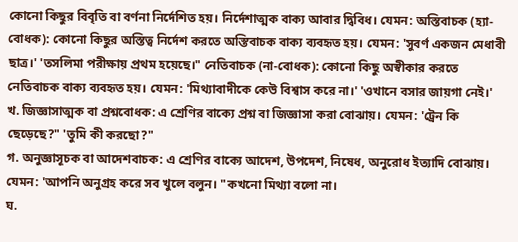কোনো কিছুর বিবৃতি বা বর্ণনা নির্দেশিত হয়। নির্দেশাত্মক বাক্য আবার দ্বিবিধ। যেমন: অস্তিবাচক (হ্যা-বোধক): কোনো কিছুর অস্তিত্ব নির্দেশ করতে অস্তিবাচক বাক্য ব্যবহৃত হয়। যেমন: 'সুবর্ণ একজন মেধাবী ছাত্র।' 'তসলিমা পরীক্ষায় প্রথম হয়েছে।" নেতিবাচক (না-বোধক): কোনো কিছু অস্বীকার করতে নেতিবাচক বাক্য ব্যবহৃত হয়। যেমন: 'মিথ্যাবাদীকে কেউ বিশ্বাস করে না।' 'ওখানে বসার জায়গা নেই।'
খ. জিজ্ঞাসাত্মক বা প্রশ্নবোধক: এ শ্রেণির বাক্যে প্রশ্ন বা জিজ্ঞাসা করা বোঝায়। যেমন: 'ট্রেন কি ছেড়েছে?" 'তুমি কী করছো?"
গ. অনুজ্ঞাসূচক বা আদেশবাচক: এ শ্রেণির বাক্যে আদেশ, উপদেশ, নিষেধ, অনুরোধ ইত্যাদি বোঝায়। যেমন: 'আপনি অনুগ্রহ করে সব খুলে বলুন। "কখনো মিথ্যা বলো না।
ঘ.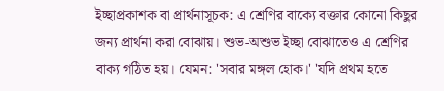ইচ্ছাপ্রকাশক বা প্রার্থনাসূচক: এ শ্রেণির বাক্যে বক্তার কোনো কিছুর জন্য প্রার্থনা করা বোঝায়। শুভ-অশুভ ইচ্ছা বোঝাতেও এ শ্রেণির বাক্য গঠিত হয়। যেমন: 'সবার মঙ্গল হোক।' 'যদি প্রথম হতে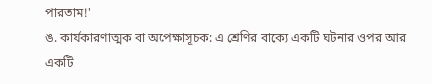পারতাম!'
ঙ. কার্যকারণাত্মক বা অপেক্ষাসূচক: এ শ্রেণির বাক্যে একটি ঘটনার ওপর আর একটি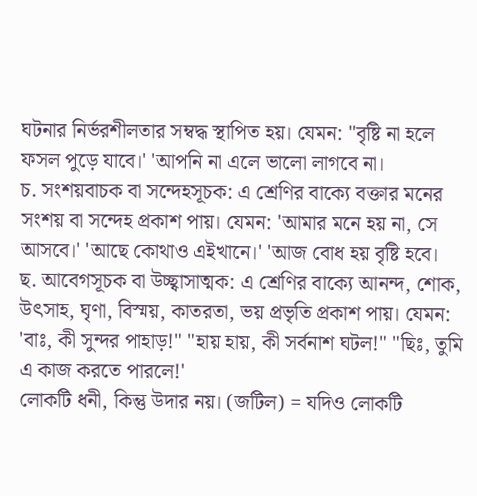ঘটনার নির্ভরশীলতার সম্বদ্ধ স্থাপিত হয়। যেমন: "বৃষ্টি না হলে ফসল পুড়ে যাবে।' 'আপনি না এলে ভালো লাগবে না।
চ. সংশয়বাচক বা সন্দেহসূচক: এ শ্রেণির বাক্যে বক্তার মনের সংশয় বা সন্দেহ প্রকাশ পায়। যেমন: 'আমার মনে হয় না, সে আসবে।' 'আছে কোথাও এইখানে।' 'আজ বোধ হয় বৃষ্টি হবে।
ছ. আবেগসূচক বা উচ্ছ্বাসাত্মক: এ শ্রেণির বাক্যে আনন্দ, শোক, উৎসাহ, ঘৃণা, বিস্ময়, কাতরতা, ভয় প্রভৃতি প্রকাশ পায়। যেমন: 'বাঃ, কী সুন্দর পাহাড়!" "হায় হায়, কী সর্বনাশ ঘটল!" "ছিঃ, তুমি এ কাজ করতে পারলে!'
লোকটি ধনী, কিন্তু উদার নয়। (জটিল) = যদিও লোকটি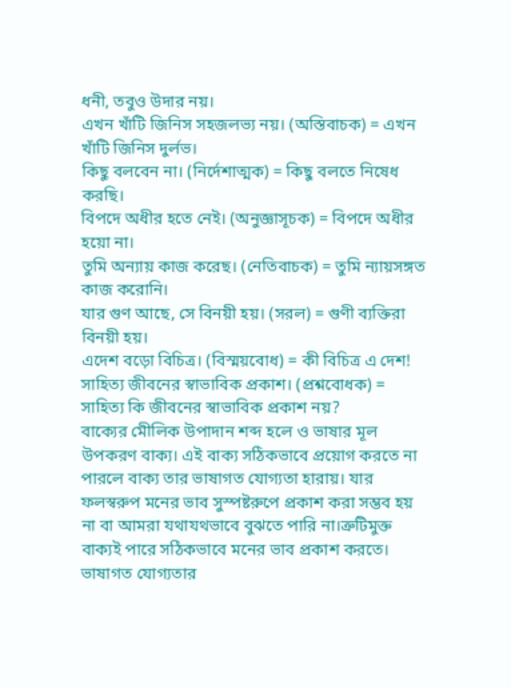ধনী, তবুও উদার নয়।
এখন খাঁটি জিনিস সহজলভ্য নয়। (অস্তিবাচক) = এখন খাঁটি জিনিস দুর্লভ।
কিছু বলবেন না। (নির্দেশাত্মক) = কিছু বলতে নিষেধ করছি।
বিপদে অধীর হতে নেই। (অনুজ্ঞাসূচক) = বিপদে অধীর হয়ো না।
তুমি অন্যায় কাজ করেছ। (নেতিবাচক) = তুমি ন্যায়সঙ্গত কাজ করোনি।
যার গুণ আছে, সে বিনয়ী হয়। (সরল) = গুণী ব্যক্তিরা বিনয়ী হয়।
এদেশ বড়ো বিচিত্র। (বিস্ময়বোধ) = কী বিচিত্র এ দেশ!
সাহিত্য জীবনের স্বাভাবিক প্রকাশ। (প্রশ্নবোধক) = সাহিত্য কি জীবনের স্বাভাবিক প্রকাশ নয়?
বাক্যের মেীলিক উপাদান শব্দ হলে ও ভাষার মূল উপকরণ বাক্য। এই বাক্য সঠিকভাবে প্রয়োগ করতে না পারলে বাক্য তার ভাষাগত যোগ্যতা হারায়। যার ফলস্বরুপ মনের ভাব সুস্পষ্টরুপে প্রকাশ করা সম্ভব হয় না বা আমরা যথাযথভাবে বুঝতে পারি না।ত্রুটিমুক্ত বাক্যই পারে সঠিকভাবে মনের ভাব প্রকাশ করতে। ভাষাগত যোগ্যতার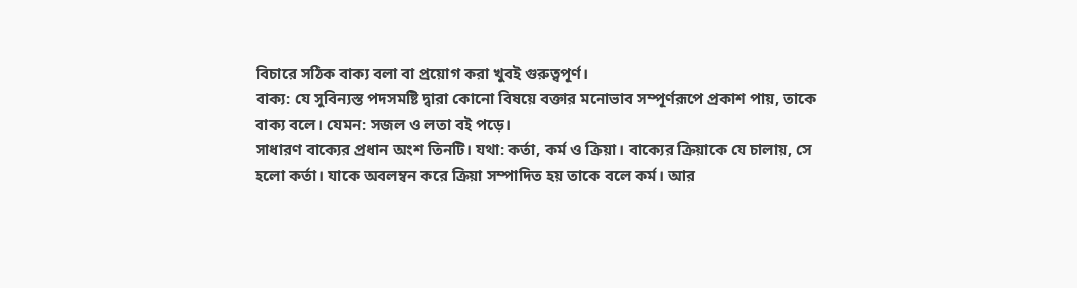বিচারে সঠিক বাক্য বলা বা প্রয়োগ করা খুবই গুরুত্বপূর্ণ।
বাক্য: যে সুবিন্যস্ত পদসমষ্টি দ্বারা কোনো বিষয়ে বক্তার মনোভাব সম্পূর্ণরূপে প্রকাশ পায়, তাকে বাক্য বলে। যেমন: সজল ও লতা বই পড়ে।
সাধারণ বাক্যের প্রধান অংশ তিনটি। যথা: কর্তা, কর্ম ও ক্রিয়া। বাক্যের ক্রিয়াকে যে চালায়, সে হলো কর্তা। যাকে অবলম্বন করে ক্রিয়া সম্পাদিত হয় তাকে বলে কর্ম। আর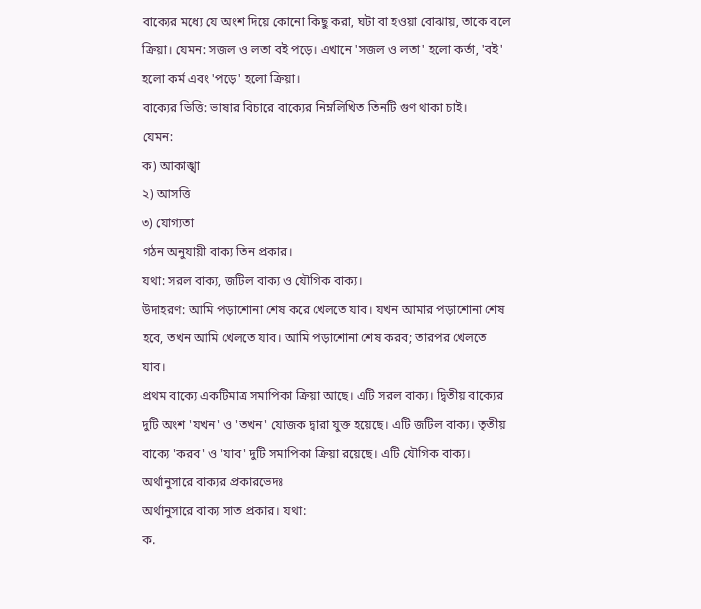বাক্যের মধ্যে যে অংশ দিয়ে কোনো কিছু করা, ঘটা বা হওয়া বোঝায়, তাকে বলে ক্রিয়া। যেমন: সজল ও লতা বই পড়ে। এখানে 'সজল ও লতা' হলো কর্তা, 'বই' হলো কর্ম এবং 'পড়ে' হলো ক্রিয়া।
বাক্যের ভিত্তি: ভাষার বিচারে বাক্যের নিম্নলিখিত তিনটি গুণ থাকা চাই।
যেমন:
ক) আকাঙ্খা
২) আসত্তি
৩) যোগ্যতা
গঠন অনুযায়ী বাক্য তিন প্রকার।
যথা: সরল বাক্য, জটিল বাক্য ও যৌগিক বাক্য।
উদাহরণ: আমি পড়াশোনা শেষ করে খেলতে যাব। যখন আমার পড়াশোনা শেষ হবে, তখন আমি খেলতে যাব। আমি পড়াশোনা শেষ করব; তারপর খেলতে যাব।
প্রথম বাক্যে একটিমাত্র সমাপিকা ক্রিয়া আছে। এটি সরল বাক্য। দ্বিতীয় বাক্যের দুটি অংশ 'যখন' ও 'তখন' যোজক দ্বারা যুক্ত হয়েছে। এটি জটিল বাক্য। তৃতীয় বাক্যে 'করব' ও 'যাব' দুটি সমাপিকা ক্রিয়া রয়েছে। এটি যৌগিক বাক্য।
অর্থানুসারে বাক্যর প্রকারভেদঃ
অর্থানুসারে বাক্য সাত প্রকার। যথা:
ক.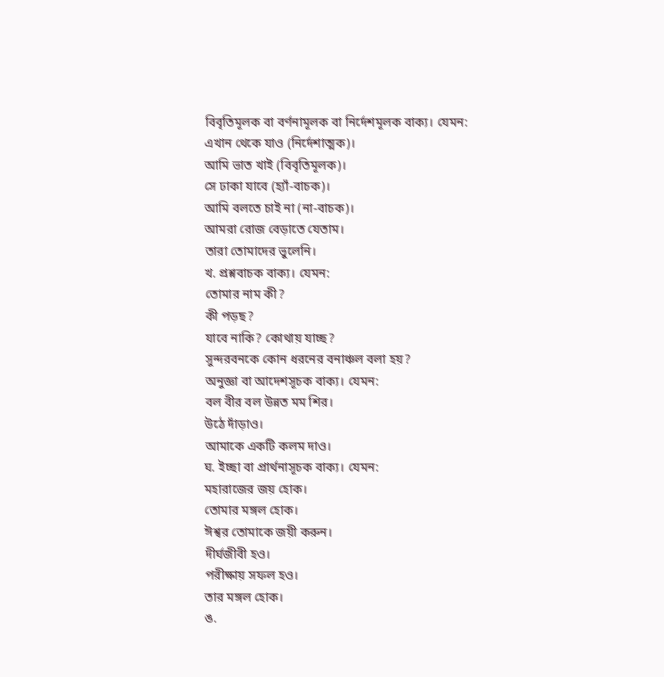বিবৃতিমূলক বা বর্ণনামূলক বা নির্দেশমূলক বাক্য। যেমন:
এখান থেকে যাও (নির্দেশাত্মক)।
আমি ভাত খাই (বিবৃতিমূলক)।
সে ঢাকা যাবে (হ্যাঁ-বাচক)।
আমি বলতে চাই না (না-বাচক)।
আমরা রোজ বেড়াতে যেতাম।
তারা তোমাদের ভুলেনি।
খ. প্রশ্নবাচক বাক্য। যেমন:
তোমার নাম কী?
কী পড়ছ?
যাবে নাকি? কোথায় যাচ্ছ?
সুন্দরবনকে কোন ধরনের বনাঞ্চল বলা হয়?
অনুজ্ঞা বা আদেশসূচক বাক্য। যেমন:
বল বীর বল উন্নত মম শির।
উঠে দাঁড়াও।
আমাকে একটি কলম দাও।
ঘ. ইচ্ছা বা প্রার্থনাসূচক বাক্য। যেমন:
মহারাজের জয় হোক।
তোমার মঙ্গল হোক।
ঈশ্বর তোমাকে জয়ী করুন।
দীর্ঘজীবী হও।
পরীক্ষায় সফল হও।
তার মঙ্গল হোক।
ঙ.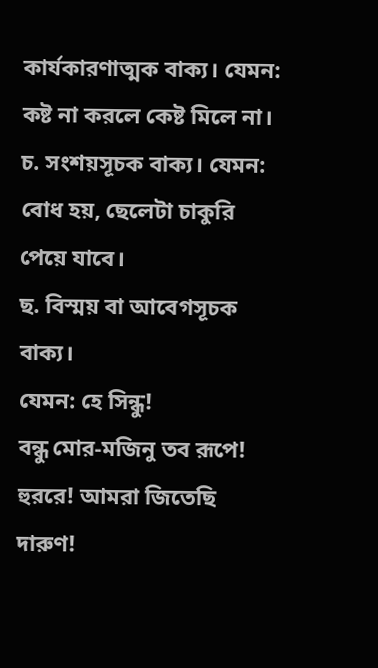কার্যকারণাত্মক বাক্য। যেমন: কষ্ট না করলে কেষ্ট মিলে না।
চ. সংশয়সূচক বাক্য। যেমন: বোধ হয়, ছেলেটা চাকুরি পেয়ে যাবে।
ছ. বিস্ময় বা আবেগসূচক বাক্য।
যেমন: হে সিন্ধু!
বন্ধু মোর-মজিনু তব রূপে!
হুররে! আমরা জিতেছি
দারুণ!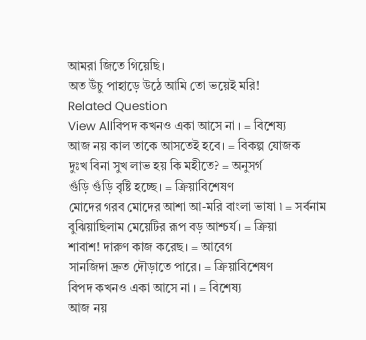আমরা জিতে গিয়েছি।
অত উঁচু পাহাড়ে উঠে আমি তো ভয়েই মরি!
Related Question
View Allবিপদ কখনও একা আসে না । = বিশেষ্য
আজ নয় কাল তাকে আসতেই হবে। = বিকল্প যোজক
দুঃখ বিনা সুখ লাভ হয় কি মহীতে? = অনুসর্গ
গুঁড়ি গুঁড়ি বৃষ্টি হচ্ছে। = ক্রিয়াবিশেষণ
মোদের গরব মোদের আশা আ-মরি বাংলা ভাষা ৷ = সর্বনাম
বুঝিয়াছিলাম মেয়েটির রূপ বড় আশ্চর্য। = ক্রিয়া
শাবাশ! দারুণ কাজ করেছ। = আবেগ
সানজিদা দ্রুত দৌড়াতে পারে। = ক্রিয়াবিশেষণ
বিপদ কখনও একা আসে না । = বিশেষ্য
আজ নয়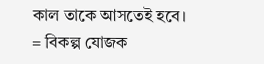কাল তাকে আসতেই হবে। = বিকল্প যোজক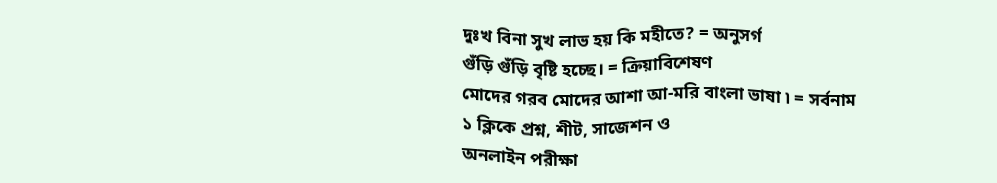দুঃখ বিনা সুখ লাভ হয় কি মহীতে? = অনুসর্গ
গুঁড়ি গুঁড়ি বৃষ্টি হচ্ছে। = ক্রিয়াবিশেষণ
মোদের গরব মোদের আশা আ-মরি বাংলা ভাষা ৷ = সর্বনাম
১ ক্লিকে প্রশ্ন, শীট, সাজেশন ও
অনলাইন পরীক্ষা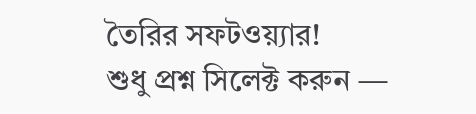তৈরির সফটওয়্যার!
শুধু প্রশ্ন সিলেক্ট করুন —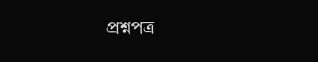প্রশ্নপত্র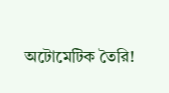অটোমেটিক তৈরি!